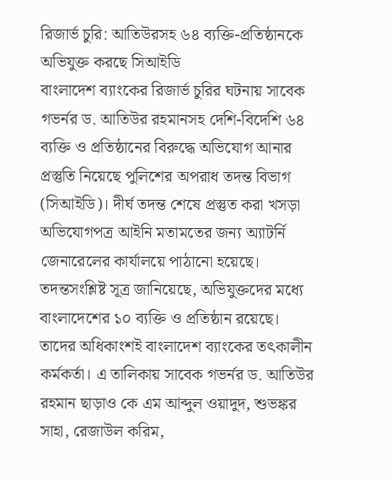রিজার্ভ চুরি: আতিউরসহ ৬৪ ব্যক্তি-প্রতিষ্ঠানকে অভিযুক্ত করছে সিআইডি
বাংলাদেশ ব্যাংকের রিজার্ভ চুরির ঘটনায় সাবেক গভর্নর ড. আতিউর রহমানসহ দেশি-বিদেশি ৬৪ ব্যক্তি ও প্রতিষ্ঠানের বিরুদ্ধে অভিযোগ আনার প্রস্তুতি নিয়েছে পুলিশের অপরাধ তদন্ত বিভাগ (সিআইডি)। দীর্ঘ তদন্ত শেষে প্রস্তুত করা খসড়া অভিযোগপত্র আইনি মতামতের জন্য অ্যাটর্নি জেনারেলের কার্যালয়ে পাঠানো হয়েছে।
তদন্তসংশ্লিষ্ট সূত্র জানিয়েছে, অভিযুক্তদের মধ্যে বাংলাদেশের ১০ ব্যক্তি ও প্রতিষ্ঠান রয়েছে। তাদের অধিকাংশই বাংলাদেশ ব্যাংকের তৎকালীন কর্মকর্তা। এ তালিকায় সাবেক গভর্নর ড. আতিউর রহমান ছাড়াও কে এম আব্দুল ওয়াদুদ, শুভঙ্কর সাহা, রেজাউল করিম,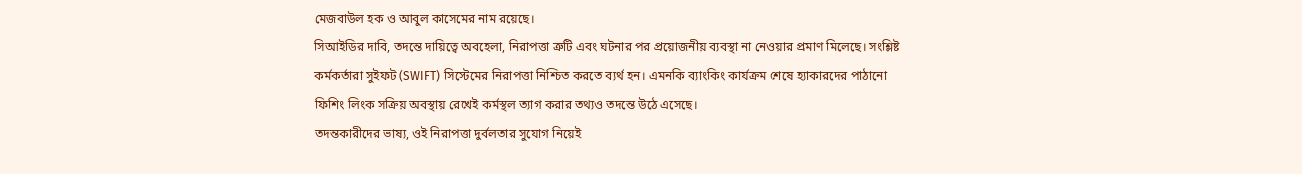মেজবাউল হক ও আবুল কাসেমের নাম রয়েছে।
সিআইডির দাবি, তদন্তে দায়িত্বে অবহেলা, নিরাপত্তা ত্রুটি এবং ঘটনার পর প্রয়োজনীয় ব্যবস্থা না নেওয়ার প্রমাণ মিলেছে। সংশ্লিষ্ট কর্মকর্তারা সুইফট (SWIFT) সিস্টেমের নিরাপত্তা নিশ্চিত করতে ব্যর্থ হন। এমনকি ব্যাংকিং কার্যক্রম শেষে হ্যাকারদের পাঠানো ফিশিং লিংক সক্রিয় অবস্থায় রেখেই কর্মস্থল ত্যাগ করার তথ্যও তদন্তে উঠে এসেছে।
তদন্তকারীদের ভাষ্য, ওই নিরাপত্তা দুর্বলতার সুযোগ নিয়েই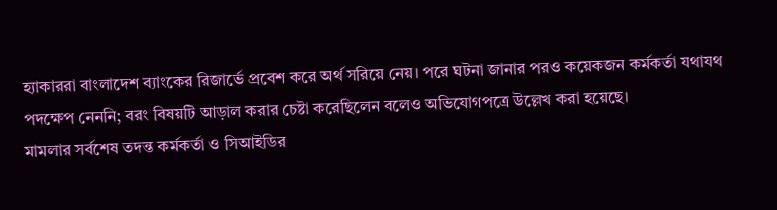হ্যাকাররা বাংলাদেশ ব্যাংকের রিজার্ভে প্রবেশ করে অর্থ সরিয়ে নেয়। পরে ঘটনা জানার পরও কয়েকজন কর্মকর্তা যথাযথ পদক্ষেপ নেননি; বরং বিষয়টি আড়াল করার চেষ্টা করেছিলেন বলেও অভিযোগপত্রে উল্লেখ করা হয়েছে।
মামলার সর্বশেষ তদন্ত কর্মকর্তা ও সিআইডির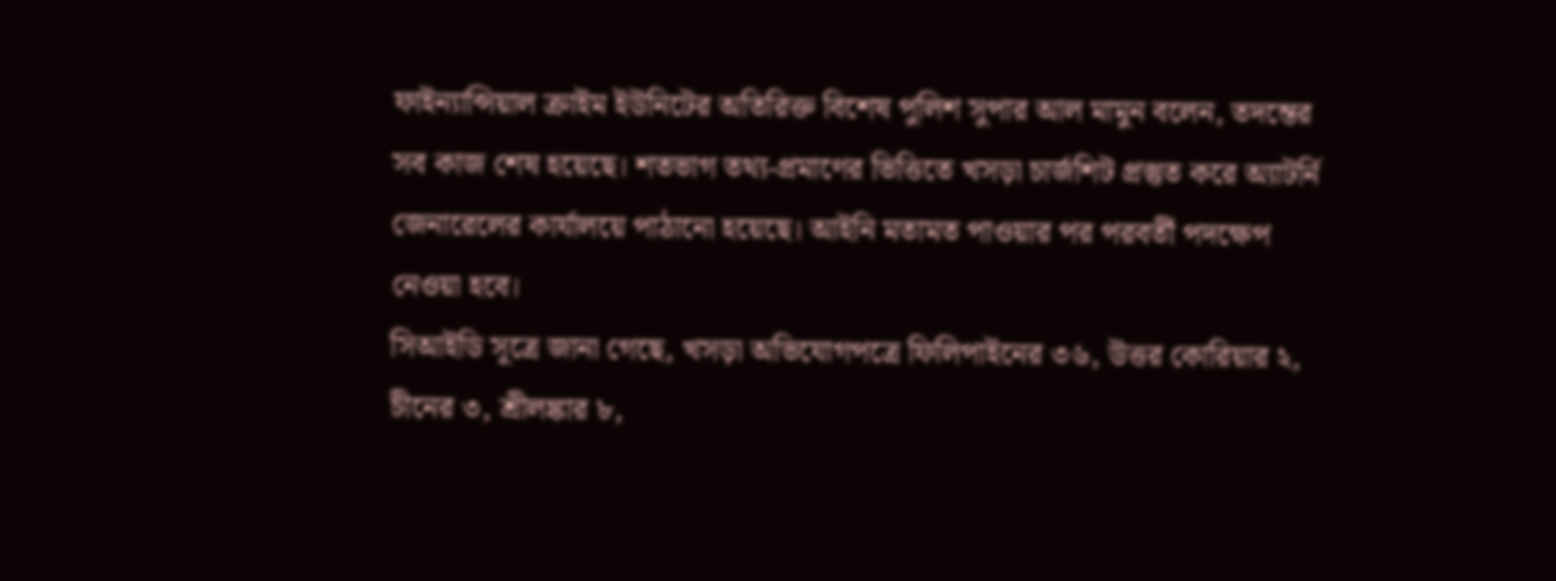ফাইন্যান্সিয়াল ক্রাইম ইউনিটের অতিরিক্ত বিশেষ পুলিশ সুপার আল মামুন বলেন, তদন্তের সব কাজ শেষ হয়েছে। শতভাগ তথ্য-প্রমাণের ভিত্তিতে খসড়া চার্জশিট প্রস্তুত করে অ্যাটর্নি জেনারেলের কার্যালয়ে পাঠানো হয়েছে। আইনি মতামত পাওয়ার পর পরবর্তী পদক্ষেপ নেওয়া হবে।
সিআইডি সূত্রে জানা গেছে, খসড়া অভিযোগপত্রে ফিলিপাইনের ৩৬, উত্তর কোরিয়ার ২, চীনের ৩, শ্রীলঙ্কার ৮,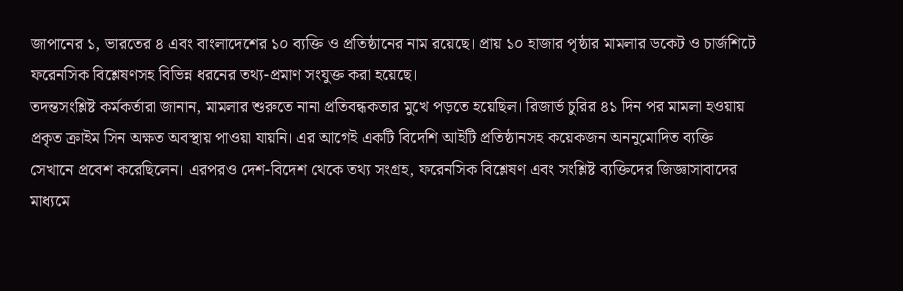জাপানের ১, ভারতের ৪ এবং বাংলাদেশের ১০ ব্যক্তি ও প্রতিষ্ঠানের নাম রয়েছে। প্রায় ১০ হাজার পৃষ্ঠার মামলার ডকেট ও চার্জশিটে ফরেনসিক বিশ্লেষণসহ বিভিন্ন ধরনের তথ্য-প্রমাণ সংযুক্ত করা হয়েছে।
তদন্তসংশ্লিষ্ট কর্মকর্তারা জানান, মামলার শুরুতে নানা প্রতিবন্ধকতার মুখে পড়তে হয়েছিল। রিজার্ভ চুরির ৪১ দিন পর মামলা হওয়ায় প্রকৃত ক্রাইম সিন অক্ষত অবস্থায় পাওয়া যায়নি। এর আগেই একটি বিদেশি আইটি প্রতিষ্ঠানসহ কয়েকজন অননুমোদিত ব্যক্তি সেখানে প্রবেশ করেছিলেন। এরপরও দেশ-বিদেশ থেকে তথ্য সংগ্রহ, ফরেনসিক বিশ্লেষণ এবং সংশ্লিষ্ট ব্যক্তিদের জিজ্ঞাসাবাদের মাধ্যমে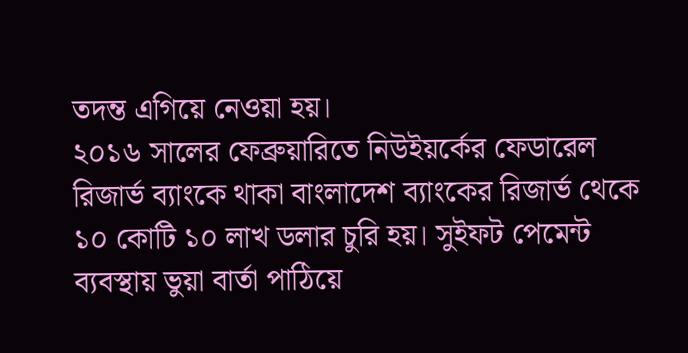তদন্ত এগিয়ে নেওয়া হয়।
২০১৬ সালের ফেব্রুয়ারিতে নিউইয়র্কের ফেডারেল রিজার্ভ ব্যাংকে থাকা বাংলাদেশ ব্যাংকের রিজার্ভ থেকে ১০ কোটি ১০ লাখ ডলার চুরি হয়। সুইফট পেমেন্ট ব্যবস্থায় ভুয়া বার্তা পাঠিয়ে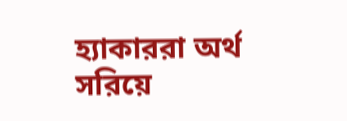হ্যাকাররা অর্থ সরিয়ে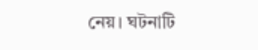নেয়। ঘটনাটি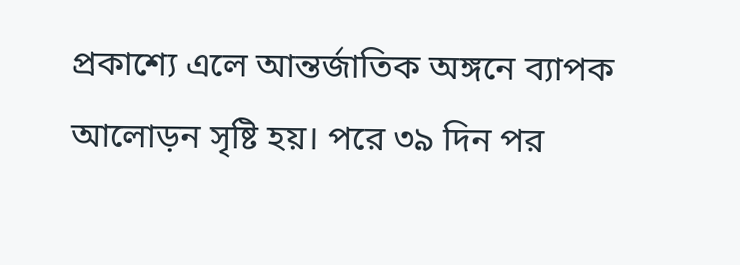প্রকাশ্যে এলে আন্তর্জাতিক অঙ্গনে ব্যাপক আলোড়ন সৃষ্টি হয়। পরে ৩৯ দিন পর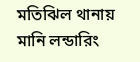মতিঝিল থানায় মানি লন্ডারিং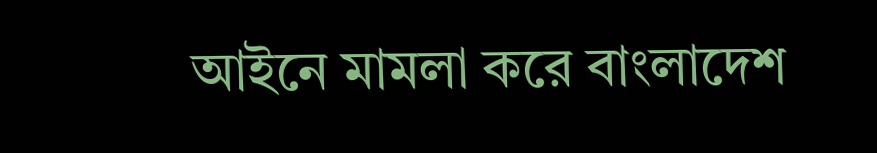আইনে মামলা করে বাংলাদেশ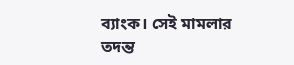ব্যাংক। সেই মামলার তদন্ত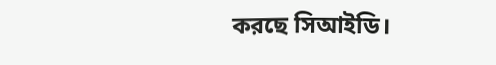করছে সিআইডি।